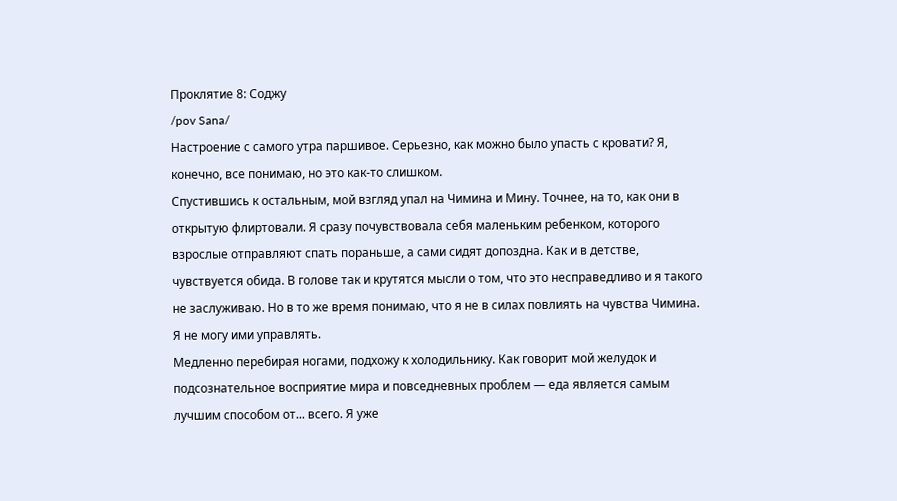Проклятие 8: Соджу
/pov Sana/
Настроение с самого утра паршивое. Серьезно, как можно было упасть с кровати? Я, конечно, все понимаю, но это как-то слишком.
Спустившись к остальным, мой взгляд упал на Чимина и Мину. Точнее, на то, как они в открытую флиртовали. Я сразу почувствовала себя маленьким ребенком, которого взрослые отправляют спать пораньше, а сами сидят допоздна. Как и в детстве, чувствуется обида. В голове так и крутятся мысли о том, что это несправедливо и я такого не заслуживаю. Но в то же время понимаю, что я не в силах повлиять на чувства Чимина. Я не могу ими управлять.
Медленно перебирая ногами, подхожу к холодильнику. Как говорит мой желудок и подсознательное восприятие мира и повседневных проблем — еда является самым лучшим способом от... всего. Я уже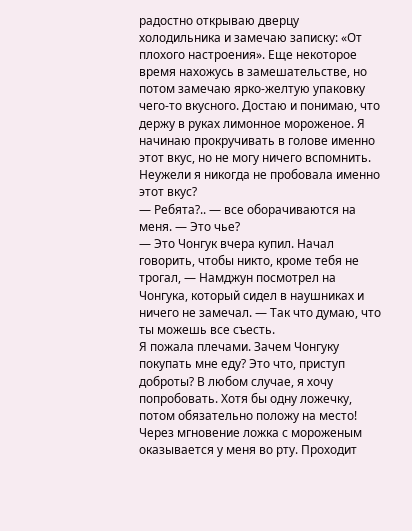радостно открываю дверцу холодильника и замечаю записку: «От плохого настроения». Еще некоторое время нахожусь в замешательстве, но потом замечаю ярко-желтую упаковку чего-то вкусного. Достаю и понимаю, что держу в руках лимонное мороженое. Я начинаю прокручивать в голове именно этот вкус, но не могу ничего вспомнить. Неужели я никогда не пробовала именно этот вкус?
— Ребята?.. — все оборачиваются на меня. — Это чье?
— Это Чонгук вчера купил. Начал говорить, чтобы никто, кроме тебя не трогал, — Намджун посмотрел на Чонгука, который сидел в наушниках и ничего не замечал. — Так что думаю, что ты можешь все съесть.
Я пожала плечами. Зачем Чонгуку покупать мне еду? Это что, приступ доброты? В любом случае, я хочу попробовать. Хотя бы одну ложечку, потом обязательно положу на место!
Через мгновение ложка с мороженым оказывается у меня во рту. Проходит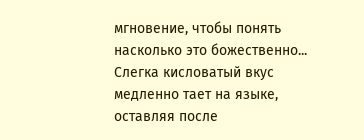мгновение, чтобы понять насколько это божественно... Слегка кисловатый вкус медленно тает на языке, оставляя после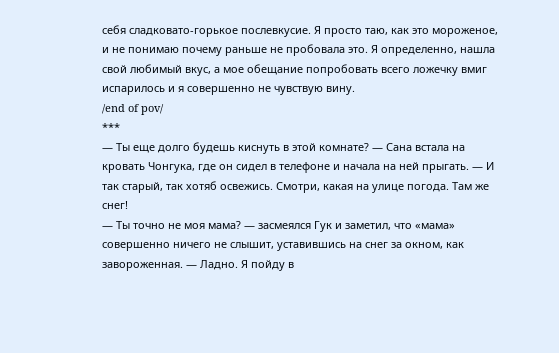себя сладковато-горькое послевкусие. Я просто таю, как это мороженое, и не понимаю почему раньше не пробовала это. Я определенно, нашла свой любимый вкус, а мое обещание попробовать всего ложечку вмиг испарилось и я совершенно не чувствую вину.
/end of pov/
***
— Ты еще долго будешь киснуть в этой комнате? — Сана встала на кровать Чонгука, где он сидел в телефоне и начала на ней прыгать. — И так старый, так хотяб освежись. Смотри, какая на улице погода. Там же снег!
— Ты точно не моя мама? — засмеялся Гук и заметил, что «мама» совершенно ничего не слышит, уставившись на снег за окном, как завороженная. — Ладно. Я пойду в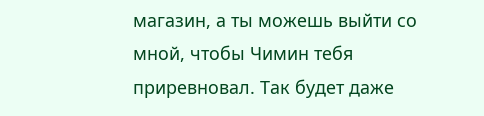магазин, а ты можешь выйти со мной, чтобы Чимин тебя приревновал. Так будет даже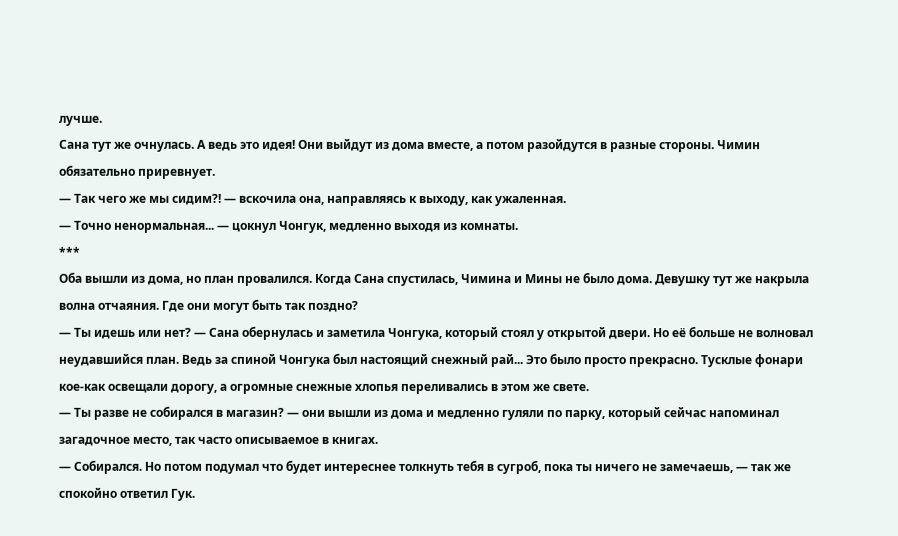лучше.
Сана тут же очнулась. А ведь это идея! Они выйдут из дома вместе, а потом разойдутся в разные стороны. Чимин обязательно приревнует.
— Так чего же мы сидим?! — вскочила она, направляясь к выходу, как ужаленная.
— Точно ненормальная... — цокнул Чонгук, медленно выходя из комнаты.
***
Оба вышли из дома, но план провалился. Когда Сана спустилась, Чимина и Мины не было дома. Девушку тут же накрыла волна отчаяния. Где они могут быть так поздно?
— Ты идешь или нет? — Сана обернулась и заметила Чонгука, который стоял у открытой двери. Но её больше не волновал неудавшийся план. Ведь за спиной Чонгука был настоящий снежный рай... Это было просто прекрасно. Тусклые фонари кое-как освещали дорогу, а огромные снежные хлопья переливались в этом же свете.
— Ты разве не собирался в магазин? — они вышли из дома и медленно гуляли по парку, который сейчас напоминал загадочное место, так часто описываемое в книгах.
— Собирался. Но потом подумал что будет интереснее толкнуть тебя в сугроб, пока ты ничего не замечаешь, — так же спокойно ответил Гук.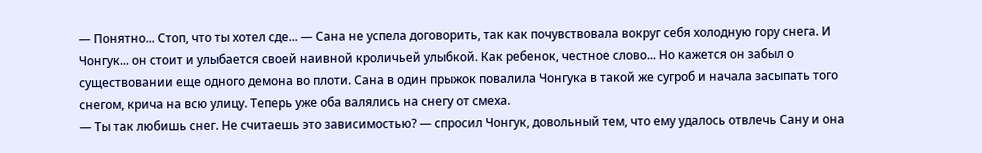— Понятно... Стоп, что ты хотел сде... — Сана не успела договорить, так как почувствовала вокруг себя холодную гору снега. И Чонгук... он стоит и улыбается своей наивной кроличьей улыбкой. Как ребенок, честное слово... Но кажется он забыл о существовании еще одного демона во плоти. Сана в один прыжок повалила Чонгука в такой же сугроб и начала засыпать того снегом, крича на всю улицу. Теперь уже оба валялись на снегу от смеха.
— Ты так любишь снег. Не считаешь это зависимостью? — спросил Чонгук, довольный тем, что ему удалось отвлечь Сану и она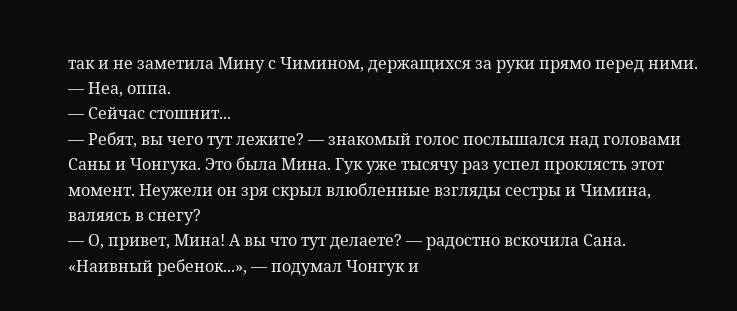так и не заметила Мину с Чимином, держащихся за руки прямо перед ними.
— Неа, оппа.
— Сейчас стошнит...
— Ребят, вы чего тут лежите? — знакомый голос послышался над головами Саны и Чонгука. Это была Мина. Гук уже тысячу раз успел проклясть этот момент. Неужели он зря скрыл влюбленные взгляды сестры и Чимина, валяясь в снегу?
— О, привет, Мина! А вы что тут делаете? — радостно вскочила Сана.
«Наивный ребенок...», — подумал Чонгук и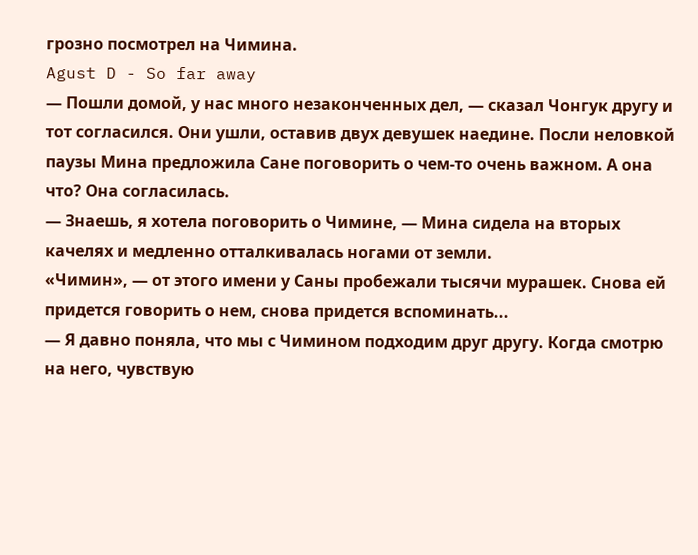грозно посмотрел на Чимина.
Agust D - So far away
— Пошли домой, у нас много незаконченных дел, — сказал Чонгук другу и тот согласился. Они ушли, оставив двух девушек наедине. Посли неловкой паузы Мина предложила Сане поговорить о чем-то очень важном. А она что? Она согласилась.
— Знаешь, я хотела поговорить о Чимине, — Мина сидела на вторых качелях и медленно отталкивалась ногами от земли.
«Чимин», — от этого имени у Саны пробежали тысячи мурашек. Снова ей придется говорить о нем, снова придется вспоминать...
— Я давно поняла, что мы с Чимином подходим друг другу. Когда смотрю на него, чувствую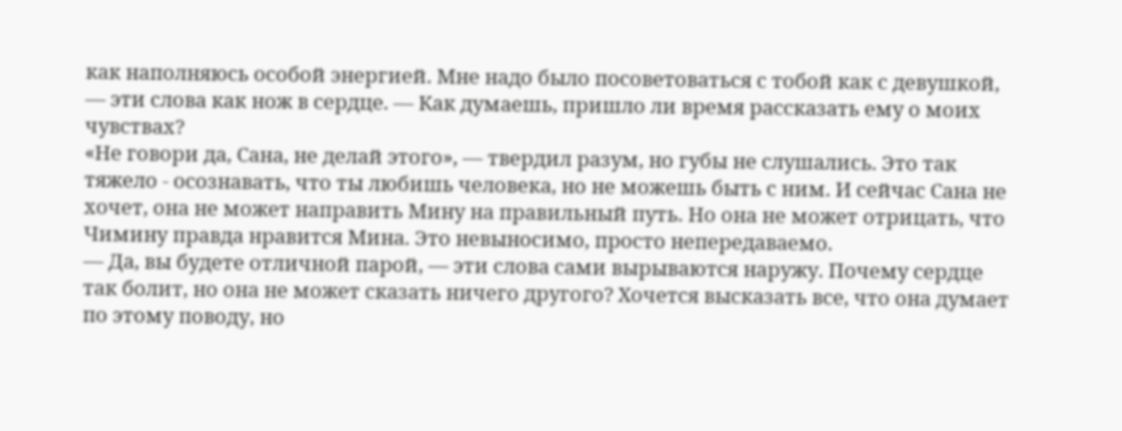как наполняюсь особой энергией. Мне надо было посоветоваться с тобой как с девушкой, — эти слова как нож в сердце. — Как думаешь, пришло ли время рассказать ему о моих чувствах?
«Не говори да, Сана, не делай этого», — твердил разум, но губы не слушались. Это так тяжело - осознавать, что ты любишь человека, но не можешь быть с ним. И сейчас Сана не хочет, она не может направить Мину на правильный путь. Но она не может отрицать, что Чимину правда нравится Мина. Это невыносимо, просто непередаваемо.
— Да, вы будете отличной парой, — эти слова сами вырываются наружу. Почему сердце так болит, но она не может сказать ничего другого? Хочется высказать все, что она думает по этому поводу, но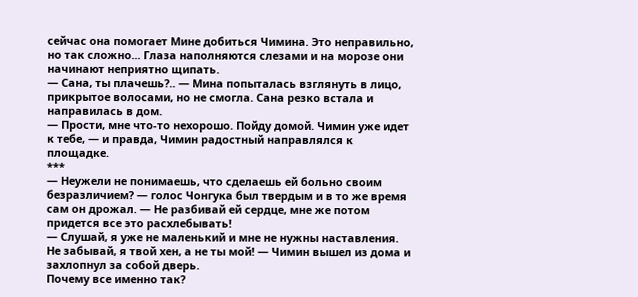сейчас она помогает Мине добиться Чимина. Это неправильно, но так сложно... Глаза наполняются слезами и на морозе они начинают неприятно щипать.
— Сана, ты плачешь?.. — Мина попыталась взглянуть в лицо, прикрытое волосами, но не смогла. Сана резко встала и направилась в дом.
— Прости, мне что-то нехорошо. Пойду домой. Чимин уже идет к тебе, — и правда, Чимин радостный направлялся к площадке.
***
— Неужели не понимаешь, что сделаешь ей больно своим безразличием? — голос Чонгука был твердым и в то же время сам он дрожал. — Не разбивай ей сердце, мне же потом придется все это расхлебывать!
— Слушай, я уже не маленький и мне не нужны наставления. Не забывай, я твой хен, а не ты мой! — Чимин вышел из дома и захлопнул за собой дверь.
Почему все именно так?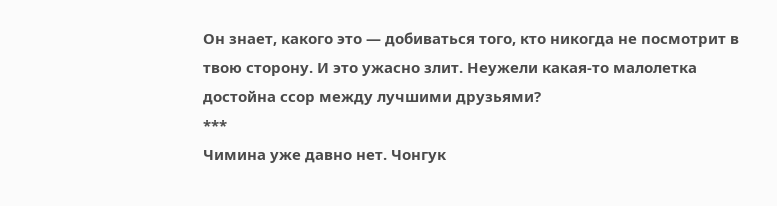Он знает, какого это — добиваться того, кто никогда не посмотрит в твою сторону. И это ужасно злит. Неужели какая-то малолетка достойна ссор между лучшими друзьями?
***
Чимина уже давно нет. Чонгук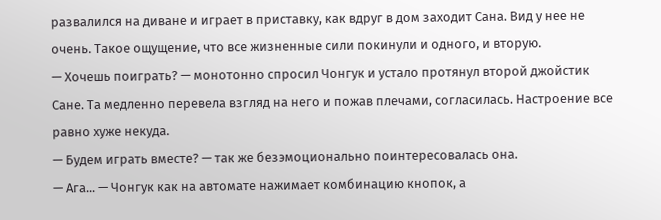развалился на диване и играет в приставку, как вдруг в дом заходит Сана. Вид у нее не очень. Такое ощущение, что все жизненные сили покинули и одного, и вторую.
— Хочешь поиграть? — монотонно спросил Чонгук и устало протянул второй джойстик Сане. Та медленно перевела взгляд на него и пожав плечами, согласилась. Настроение все равно хуже некуда.
— Будем играть вместе? — так же безэмоционально поинтересовалась она.
— Ага... — Чонгук как на автомате нажимает комбинацию кнопок, а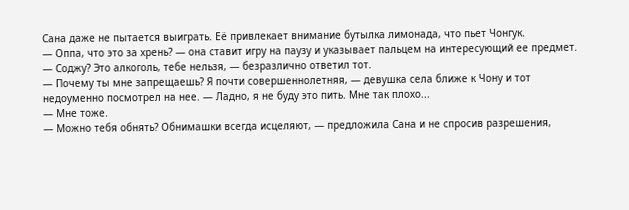Сана даже не пытается выиграть. Её привлекает внимание бутылка лимонада, что пьет Чонгук.
— Оппа, что это за хрень? — она ставит игру на паузу и указывает пальцем на интересующий ее предмет.
— Соджу? Это алкоголь, тебе нельзя, — безразлично ответил тот.
— Почему ты мне запрещаешь? Я почти совершеннолетняя, — девушка села ближе к Чону и тот недоуменно посмотрел на нее. — Ладно, я не буду это пить. Мне так плохо...
— Мне тоже.
— Можно тебя обнять? Обнимашки всегда исцеляют, — предложила Сана и не спросив разрешения,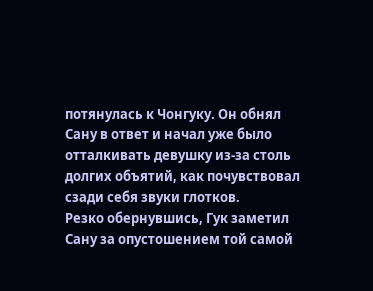потянулась к Чонгуку. Он обнял Сану в ответ и начал уже было отталкивать девушку из-за столь долгих объятий, как почувствовал сзади себя звуки глотков.
Резко обернувшись, Гук заметил Сану за опустошением той самой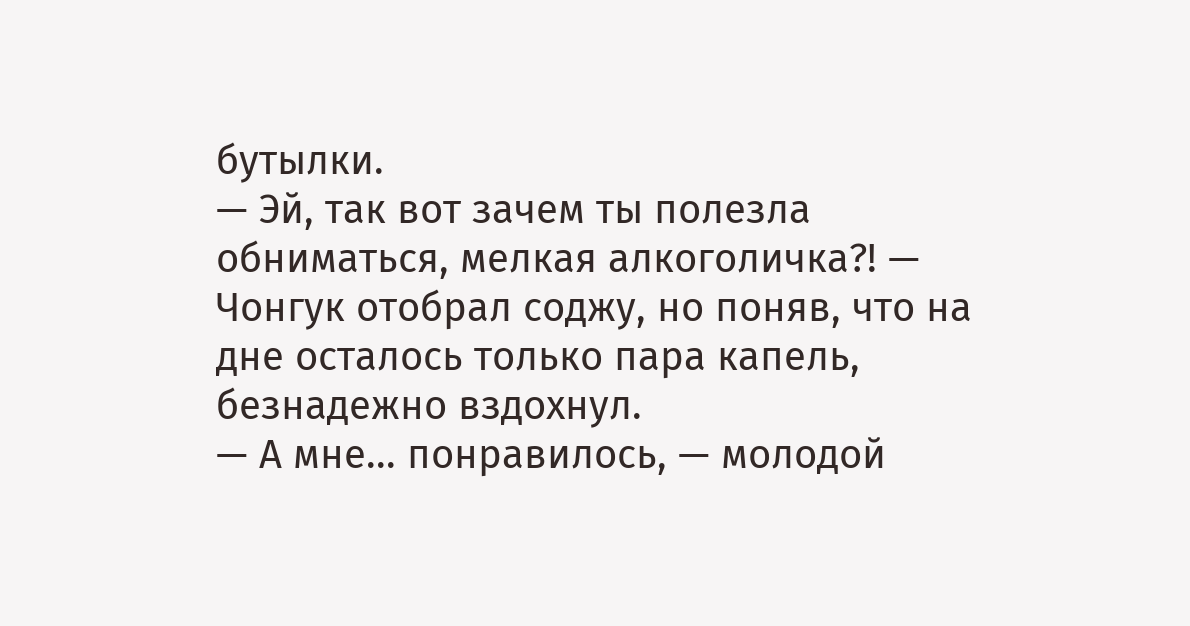бутылки.
— Эй, так вот зачем ты полезла обниматься, мелкая алкоголичка?! — Чонгук отобрал соджу, но поняв, что на дне осталось только пара капель, безнадежно вздохнул.
— А мне... понравилось, — молодой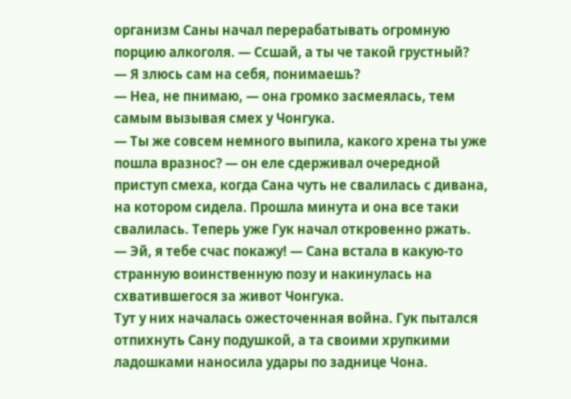организм Саны начал перерабатывать огромную порцию алкоголя. — Ссшай, а ты че такой грустный?
— Я злюсь сам на себя, понимаешь?
— Неа, не пнимаю, — она громко засмеялась, тем самым вызывая смех у Чонгука.
— Ты же совсем немного выпила, какого хрена ты уже пошла вразнос? — он еле сдерживал очередной приступ смеха, когда Сана чуть не свалилась с дивана, на котором сидела. Прошла минута и она все таки свалилась. Теперь уже Гук начал откровенно ржать.
— Эй, я тебе счас покажу! — Сана встала в какую-то странную воинственную позу и накинулась на схватившегося за живот Чонгука.
Тут у них началась ожесточенная война. Гук пытался отпихнуть Сану подушкой, а та своими хрупкими ладошками наносила удары по заднице Чона.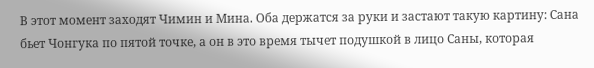В этот момент заходят Чимин и Мина. Оба держатся за руки и застают такую картину: Сана бьет Чонгука по пятой точке, а он в это время тычет подушкой в лицо Саны, которая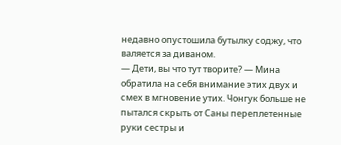недавно опустошила бутылку соджу, что валяется за диваном.
— Дети, вы что тут творите? — Мина обратила на себя внимание этих двух и смех в мгновение утих. Чонгук больше не пытался скрыть от Саны переплетенные руки сестры и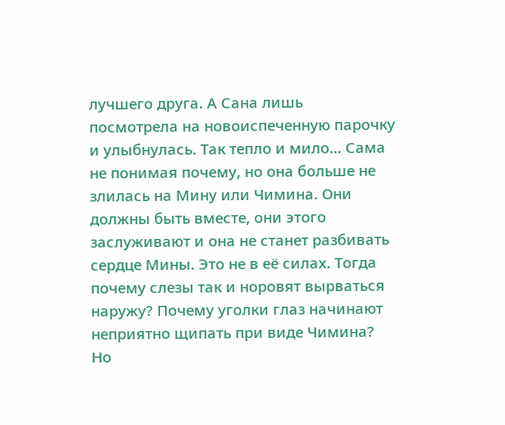лучшего друга. А Сана лишь посмотрела на новоиспеченную парочку и улыбнулась. Так тепло и мило... Сама не понимая почему, но она больше не злилась на Мину или Чимина. Они должны быть вместе, они этого заслуживают и она не станет разбивать сердце Мины. Это не в её силах. Тогда почему слезы так и норовят вырваться наружу? Почему уголки глаз начинают неприятно щипать при виде Чимина? Но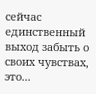сейчас единственный выход забыть о своих чувствах, это...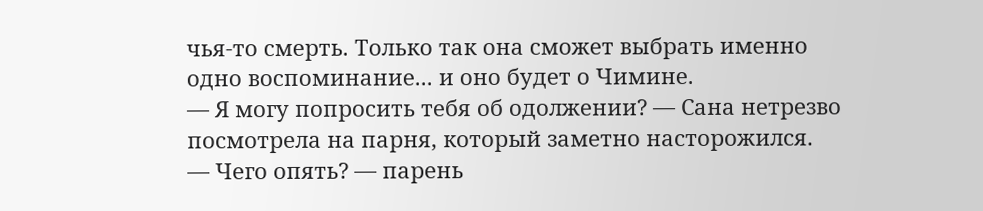чья-то смерть. Только так она сможет выбрать именно одно воспоминание... и оно будет о Чимине.
— Я могу попросить тебя об одолжении? — Сана нетрезво посмотрела на парня, который заметно насторожился.
— Чего опять? — парень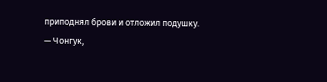приподнял брови и отложил подушку.
— Чонгук,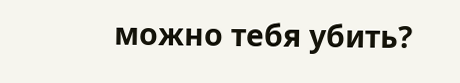можно тебя убить?